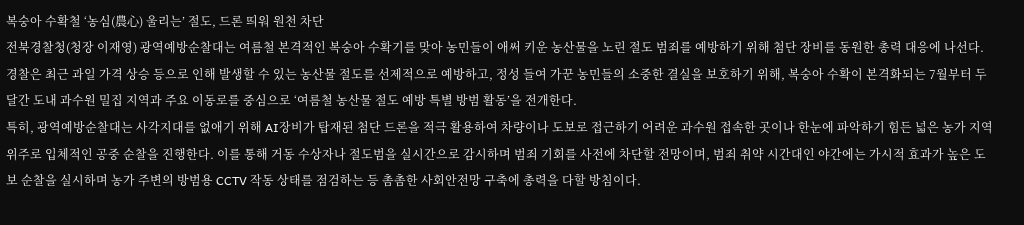복숭아 수확철 ‘농심(農心) 울리는’ 절도, 드론 띄워 원천 차단
전북경찰청(청장 이재영) 광역예방순찰대는 여름철 본격적인 복숭아 수확기를 맞아 농민들이 애써 키운 농산물을 노린 절도 범죄를 예방하기 위해 첨단 장비를 동원한 총력 대응에 나선다.
경찰은 최근 과일 가격 상승 등으로 인해 발생할 수 있는 농산물 절도를 선제적으로 예방하고, 정성 들여 가꾼 농민들의 소중한 결실을 보호하기 위해, 복숭아 수확이 본격화되는 7월부터 두 달간 도내 과수원 밀집 지역과 주요 이동로를 중심으로 ‘여름철 농산물 절도 예방 특별 방범 활동’을 전개한다.
특히, 광역예방순찰대는 사각지대를 없애기 위해 AI장비가 탑재된 첨단 드론을 적극 활용하여 차량이나 도보로 접근하기 어려운 과수원 접속한 곳이나 한눈에 파악하기 힘든 넓은 농가 지역 위주로 입체적인 공중 순찰을 진행한다. 이를 통해 거동 수상자나 절도범을 실시간으로 감시하며 범죄 기회를 사전에 차단할 전망이며, 범죄 취약 시간대인 야간에는 가시적 효과가 높은 도보 순찰을 실시하며 농가 주변의 방범용 CCTV 작동 상태를 점검하는 등 촘촘한 사회안전망 구축에 총력을 다할 방침이다.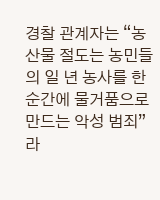경찰 관계자는 “농산물 절도는 농민들의 일 년 농사를 한순간에 물거품으로 만드는 악성 범죄”라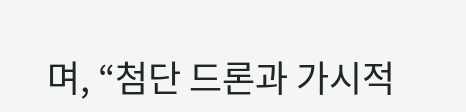며, “첨단 드론과 가시적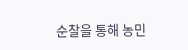순찰을 통해 농민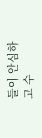들이 안심하고 수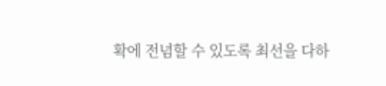확에 전념할 수 있도록 최선을 다하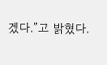겠다.”고 밝혔다.